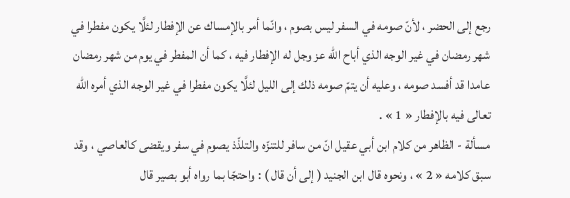رجع إلى الحضر ، لأنّ صومه في السفر ليس بصوم ، وانّما أمر بالإمساك عن الإفطار لئلَّا يكون مفطرا في شهر رمضان في غير الوجه الذي أباح الله عز وجل له الإفطار فيه ، كما أن المفطر في يوم من شهر رمضان عامدا قد أفسد صومه ، وعليه أن يتمّ صومه ذلك إلى الليل لئلَّا يكون مفطرا في غير الوجه الذي أمره الله تعالى فيه بالإفطار « 1 » .
مسألة - الظاهر من كلام ابن أبي عقيل انّ من سافر للتنزّه والتلذّذ يصوم في سفر ويقضى كالعاصي ، وقد سبق كلامه « 2 » ، ونحوه قال ابن الجنيد ( إلى أن قال ) : واحتجّا بما رواه أبو بصير قال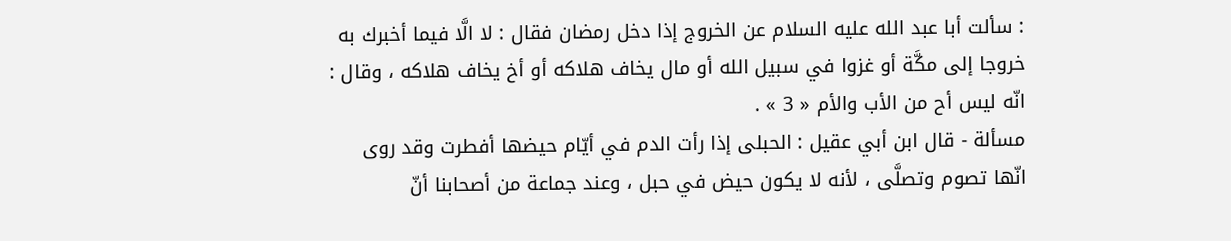: سألت أبا عبد الله عليه السلام عن الخروج إذا دخل رمضان فقال : لا الَّا فيما أخبرك به خروجا إلى مكَّة أو غزوا في سبيل الله أو مال يخاف هلاكه أو أخ يخاف هلاكه ، وقال : انّه ليس أح من الأب والأم « 3 » .
مسألة - قال ابن أبي عقيل : الحبلى إذا رأت الدم في أيّام حيضها أفطرت وقد روى انّها تصوم وتصلَّى ، لأنه لا يكون حيض في حبل ، وعند جماعة من أصحابنا أنّ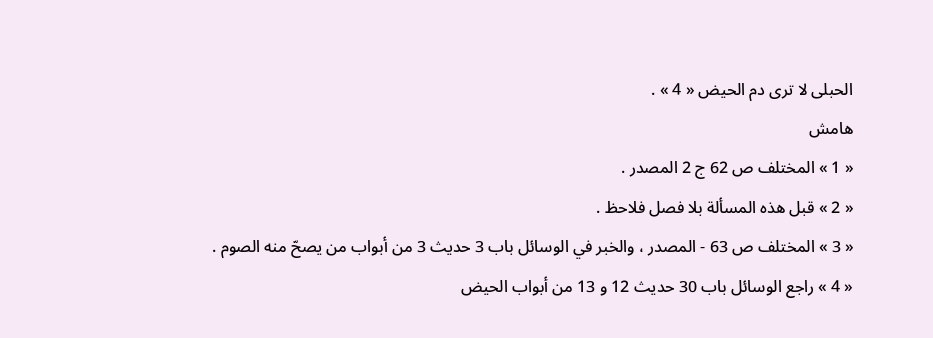الحبلى لا ترى دم الحيض « 4 » .
هامش
« 1 » المختلف ص 62 ج 2 المصدر .
« 2 » قبل هذه المسألة بلا فصل فلاحظ .
« 3 » المختلف ص 63 - المصدر ، والخبر في الوسائل باب 3 حديث 3 من أبواب من يصحّ منه الصوم .
« 4 » راجع الوسائل باب 30 حديث 12 و 13 من أبواب الحيض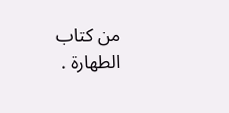من كتاب الطهارة .